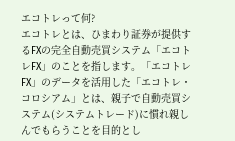エコトレって何?
エコトレとは、ひまわり証券が提供するFXの完全自動売買システム「エコトレFX」のことを指します。「エコトレFX」のデータを活用した「エコトレ・コロシアム」とは、親子で自動売買システム(システムトレード)に慣れ親しんでもらうことを目的とし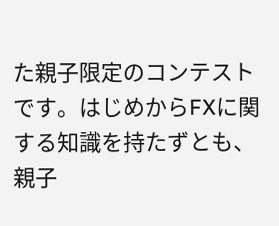た親子限定のコンテストです。はじめからFXに関する知識を持たずとも、親子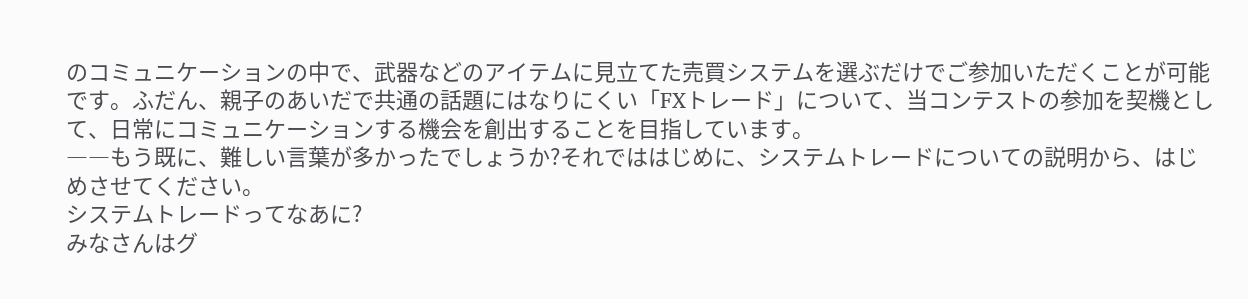のコミュニケーションの中で、武器などのアイテムに見立てた売買システムを選ぶだけでご参加いただくことが可能です。ふだん、親子のあいだで共通の話題にはなりにくい「FXトレード」について、当コンテストの参加を契機として、日常にコミュニケーションする機会を創出することを目指しています。
――もう既に、難しい言葉が多かったでしょうか?それでははじめに、システムトレードについての説明から、はじめさせてください。
システムトレードってなあに?
みなさんはグ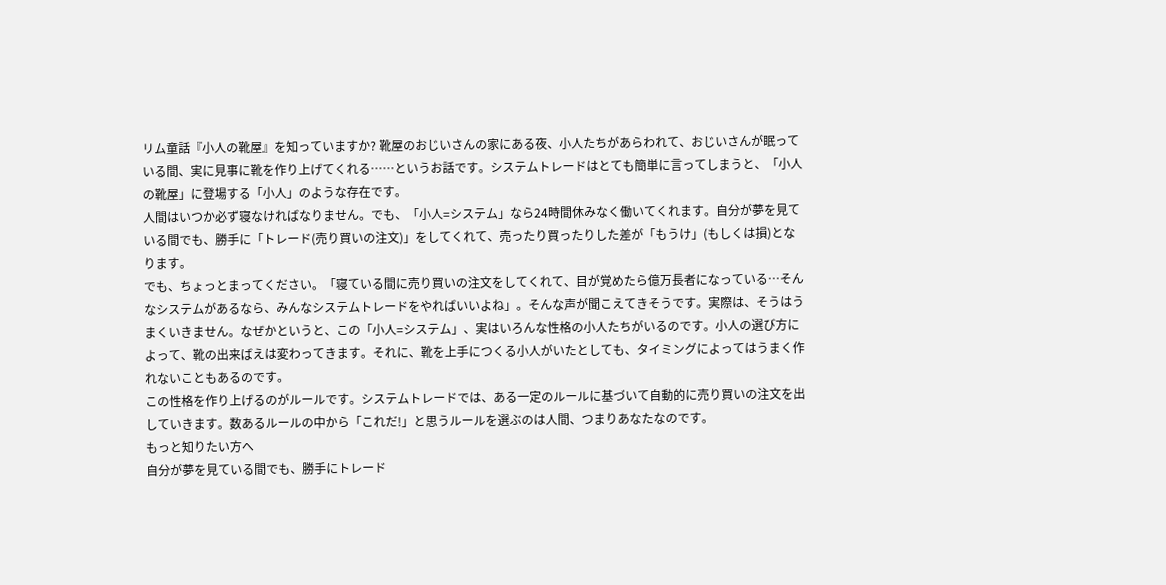リム童話『小人の靴屋』を知っていますか? 靴屋のおじいさんの家にある夜、小人たちがあらわれて、おじいさんが眠っている間、実に見事に靴を作り上げてくれる……というお話です。システムトレードはとても簡単に言ってしまうと、「小人の靴屋」に登場する「小人」のような存在です。
人間はいつか必ず寝なければなりません。でも、「小人=システム」なら24時間休みなく働いてくれます。自分が夢を見ている間でも、勝手に「トレード(売り買いの注文)」をしてくれて、売ったり買ったりした差が「もうけ」(もしくは損)となります。
でも、ちょっとまってください。「寝ている間に売り買いの注文をしてくれて、目が覚めたら億万長者になっている…そんなシステムがあるなら、みんなシステムトレードをやればいいよね」。そんな声が聞こえてきそうです。実際は、そうはうまくいきません。なぜかというと、この「小人=システム」、実はいろんな性格の小人たちがいるのです。小人の選び方によって、靴の出来ばえは変わってきます。それに、靴を上手につくる小人がいたとしても、タイミングによってはうまく作れないこともあるのです。
この性格を作り上げるのがルールです。システムトレードでは、ある一定のルールに基づいて自動的に売り買いの注文を出していきます。数あるルールの中から「これだ!」と思うルールを選ぶのは人間、つまりあなたなのです。
もっと知りたい方へ
自分が夢を見ている間でも、勝手にトレード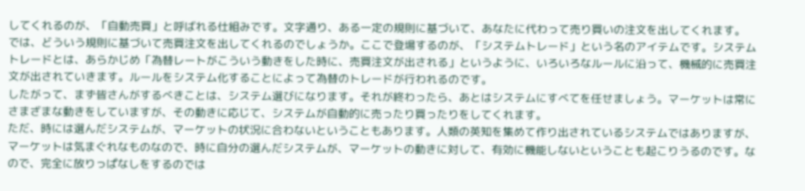してくれるのが、「自動売買」と呼ばれる仕組みです。文字通り、ある一定の規則に基づいて、あなたに代わって売り買いの注文を出してくれます。
では、どういう規則に基づいて売買注文を出してくれるのでしょうか。ここで登場するのが、「システムトレード」という名のアイテムです。システムトレードとは、あらかじめ「為替レートがこういう動きをした時に、売買注文が出される」というように、いろいろなルールに沿って、機械的に売買注文が出されていきます。ルールをシステム化することによって為替のトレードが行われるのです。
したがって、まず皆さんがするべきことは、システム選びになります。それが終わったら、あとはシステムにすべてを任せましょう。マーケットは常にさまざまな動きをしていますが、その動きに応じて、システムが自動的に売ったり買ったりをしてくれます。
ただ、時には選んだシステムが、マーケットの状況に合わないということもあります。人類の英知を集めて作り出されているシステムではありますが、マーケットは気まぐれなものなので、時に自分の選んだシステムが、マーケットの動きに対して、有効に機能しないということも起こりうるのです。なので、完全に放りっぱなしをするのでは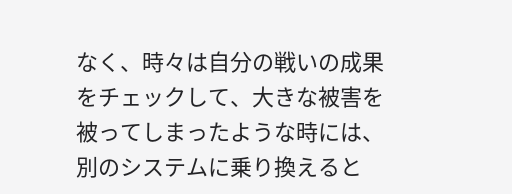なく、時々は自分の戦いの成果をチェックして、大きな被害を被ってしまったような時には、別のシステムに乗り換えると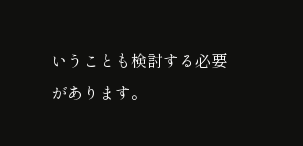いうことも検討する必要があります。